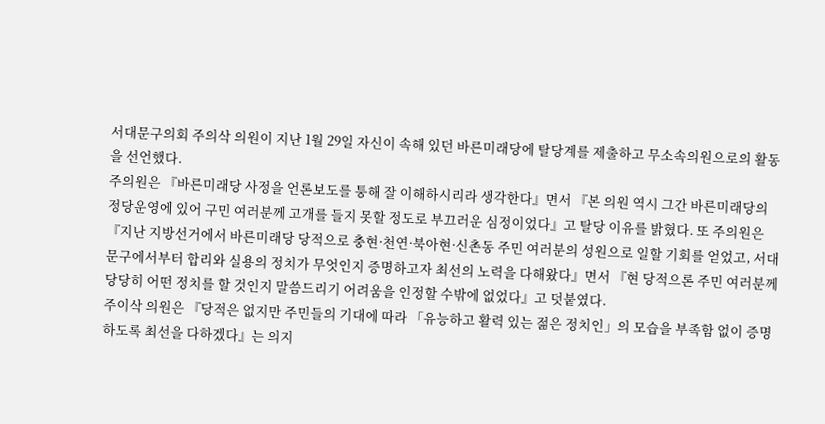서대문구의회 주의삭 의원이 지난 1월 29일 자신이 속해 있던 바른미래당에 탈당계를 제출하고 무소속의원으로의 활동을 선언했다.
주의원은 『바른미래당 사정을 언론보도를 퉁해 잘 이해하시리라 생각한다』면서 『본 의원 역시 그간 바른미래당의 정당운영에 있어 구민 여러분께 고개를 들지 못할 정도로 부끄러운 심정이었다』고 탈당 이유를 밝혔다. 또 주의원은 『지난 지방선거에서 바른미래당 당적으로 충현·천연·북아현·신촌동 주민 여러분의 성원으로 일할 기회를 얻었고, 서대문구에서부터 합리와 실용의 정치가 무엇인지 증명하고자 최선의 노력을 다해왔다』면서 『현 당적으론 주민 여러분께 당당히 어떤 정치를 할 것인지 말씀드리기 어려움을 인정할 수밖에 없었다』고 덧붙였다.
주이삭 의원은 『당적은 없지만 주민들의 기대에 따라 「유능하고 활력 있는 젊은 정치인」의 모습을 부족함 없이 증명하도록 최선을 다하겠다』는 의지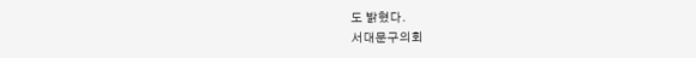도 밝혔다.
서대문구의회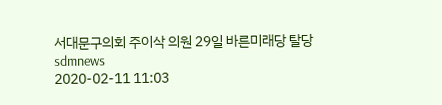서대문구의회 주이삭 의원 29일 바른미래당 탈당
sdmnews
2020-02-11 11:03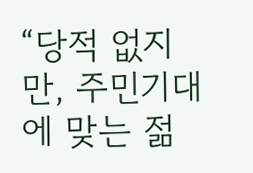“당적 없지만, 주민기대에 맞는 젊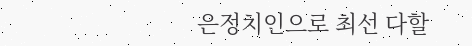은정치인으로 최선 다할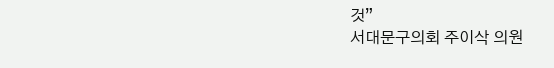것”
서대문구의회 주이삭 의원